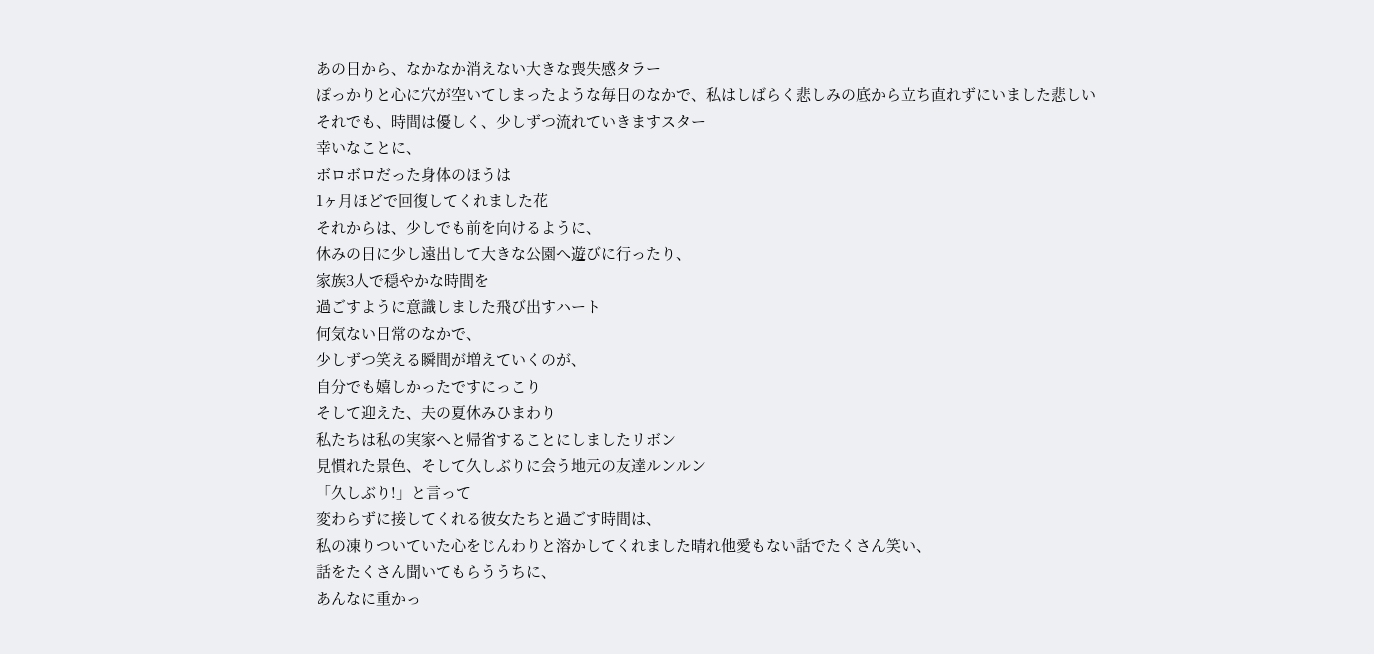あの日から、なかなか消えない大きな喪失感タラー
ぽっかりと心に穴が空いてしまったような毎日のなかで、私はしばらく悲しみの底から立ち直れずにいました悲しい
それでも、時間は優しく、少しずつ流れていきますスター
幸いなことに、
ボロボロだった身体のほうは
1ヶ月ほどで回復してくれました花
それからは、少しでも前を向けるように、
休みの日に少し遠出して大きな公園へ遊びに行ったり、
家族3人で穏やかな時間を
過ごすように意識しました飛び出すハート
何気ない日常のなかで、
少しずつ笑える瞬間が増えていくのが、
自分でも嬉しかったですにっこり
そして迎えた、夫の夏休みひまわり
私たちは私の実家へと帰省することにしましたリボン
見慣れた景色、そして久しぶりに会う地元の友達ルンルン
「久しぶり!」と言って
変わらずに接してくれる彼女たちと過ごす時間は、
私の凍りついていた心をじんわりと溶かしてくれました晴れ他愛もない話でたくさん笑い、
話をたくさん聞いてもらううちに、
あんなに重かっ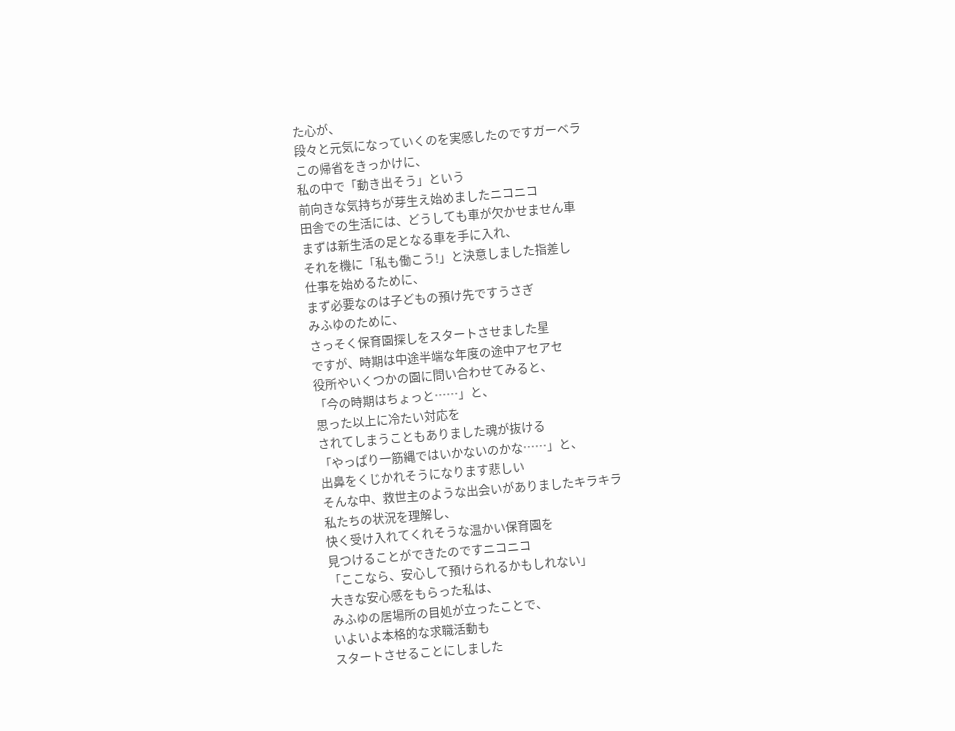た心が、
段々と元気になっていくのを実感したのですガーベラ
この帰省をきっかけに、
私の中で「動き出そう」という
前向きな気持ちが芽生え始めましたニコニコ
田舎での生活には、どうしても車が欠かせません車
まずは新生活の足となる車を手に入れ、
それを機に「私も働こう!」と決意しました指差し
仕事を始めるために、
まず必要なのは子どもの預け先ですうさぎ
みふゆのために、
さっそく保育園探しをスタートさせました星
ですが、時期は中途半端な年度の途中アセアセ
役所やいくつかの園に問い合わせてみると、
「今の時期はちょっと……」と、
思った以上に冷たい対応を
されてしまうこともありました魂が抜ける
「やっぱり一筋縄ではいかないのかな……」と、
出鼻をくじかれそうになります悲しい
そんな中、救世主のような出会いがありましたキラキラ
私たちの状況を理解し、
快く受け入れてくれそうな温かい保育園を
見つけることができたのですニコニコ
「ここなら、安心して預けられるかもしれない」
大きな安心感をもらった私は、
みふゆの居場所の目処が立ったことで、
いよいよ本格的な求職活動も
スタートさせることにしました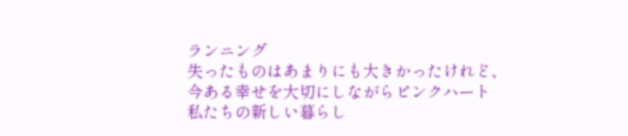ランニング
失ったものはあまりにも大きかったけれど、
今ある幸せを大切にしながらピンクハート
私たちの新しい暮らし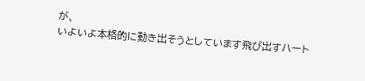が、
いよいよ本格的に動き出そうとしています飛び出すハート